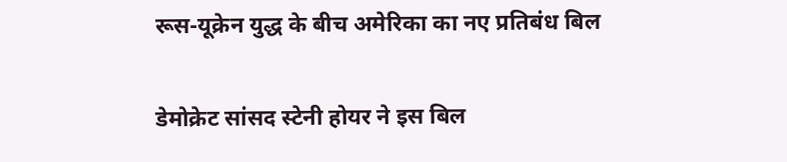रूस-यूक्रेन युद्ध के बीच अमेरिका का नए प्रतिबंध बिल

डेमोक्रेट सांसद स्टेनी होयर ने इस बिल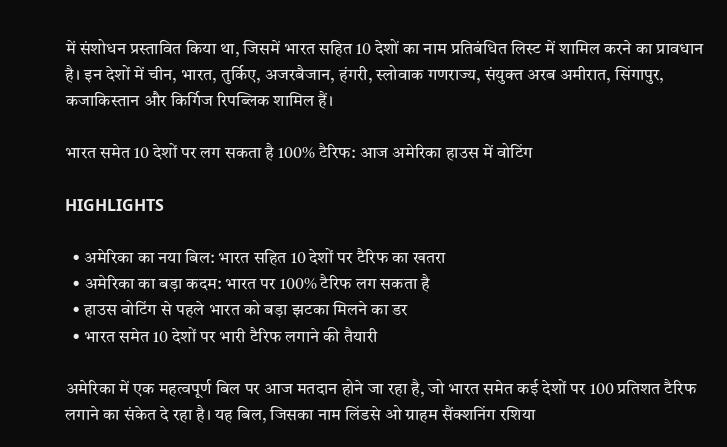में संशोधन प्रस्तावित किया था, जिसमें भारत सहित 10 देशों का नाम प्रतिबंधित लिस्ट में शामिल करने का प्रावधान है। इन देशों में चीन, भारत, तुर्किए, अजरबैजान, हंगरी, स्लोवाक गणराज्य, संयुक्त अरब अमीरात, सिंगापुर, कजाकिस्तान और किर्गिज रिपब्लिक शामिल हैं।

भारत समेत 10 देशों पर लग सकता है 100% टैरिफ: आज अमेरिका हाउस में वोटिंग

HIGHLIGHTS

  • अमेरिका का नया बिल: भारत सहित 10 देशों पर टैरिफ का खतरा
  • अमेरिका का बड़ा कदम: भारत पर 100% टैरिफ लग सकता है
  • हाउस वोटिंग से पहले भारत को बड़ा झटका मिलने का डर
  • भारत समेत 10 देशों पर भारी टैरिफ लगाने की तैयारी

अमेरिका में एक महत्वपूर्ण बिल पर आज मतदान होने जा रहा है, जो भारत समेत कई देशों पर 100 प्रतिशत टैरिफ लगाने का संकेत दे रहा है। यह बिल, जिसका नाम लिंडसे ओ ग्राहम सैंक्शनिंग रशिया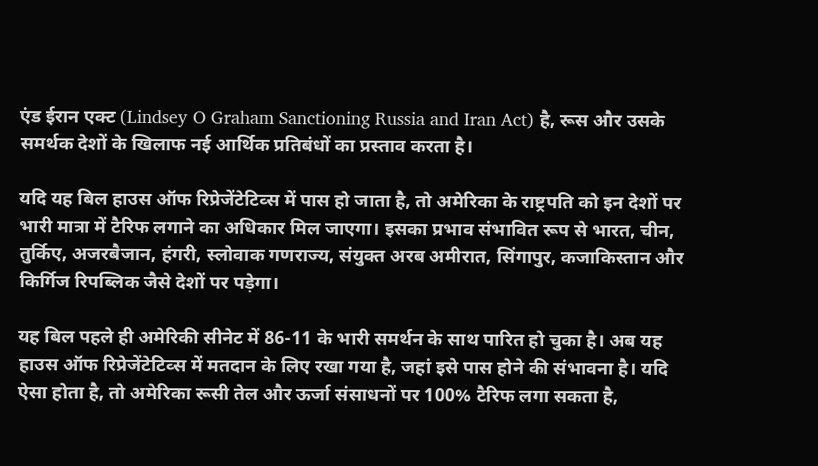एंड ईरान एक्ट (Lindsey O Graham Sanctioning Russia and Iran Act) है, रूस और उसके समर्थक देशों के खिलाफ नई आर्थिक प्रतिबंधों का प्रस्ताव करता है।

यदि यह बिल हाउस ऑफ रिप्रेजेंटेटिव्स में पास हो जाता है, तो अमेरिका के राष्ट्रपति को इन देशों पर भारी मात्रा में टैरिफ लगाने का अधिकार मिल जाएगा। इसका प्रभाव संभावित रूप से भारत, चीन, तुर्किए, अजरबैजान, हंगरी, स्लोवाक गणराज्य, संयुक्त अरब अमीरात, सिंगापुर, कजाकिस्तान और किर्गिज रिपब्लिक जैसे देशों पर पड़ेगा।

यह बिल पहले ही अमेरिकी सीनेट में 86-11 के भारी समर्थन के साथ पारित हो चुका है। अब यह हाउस ऑफ रिप्रेजेंटेटिव्स में मतदान के लिए रखा गया है, जहां इसे पास होने की संभावना है। यदि ऐसा होता है, तो अमेरिका रूसी तेल और ऊर्जा संसाधनों पर 100% टैरिफ लगा सकता है,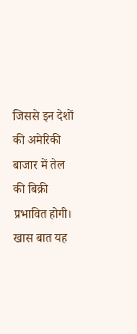जिससे इन देशों की अमेरिकी बाजार में तेल की बिक्री प्रभावित होगी। खास बात यह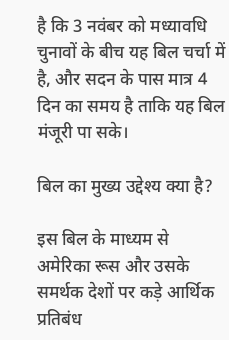है कि 3 नवंबर को मध्यावधि चुनावों के बीच यह बिल चर्चा में है, और सदन के पास मात्र 4 दिन का समय है ताकि यह बिल मंजूरी पा सके।

बिल का मुख्य उद्देश्य क्या है?

इस बिल के माध्यम से अमेरिका रूस और उसके समर्थक देशों पर कड़े आर्थिक प्रतिबंध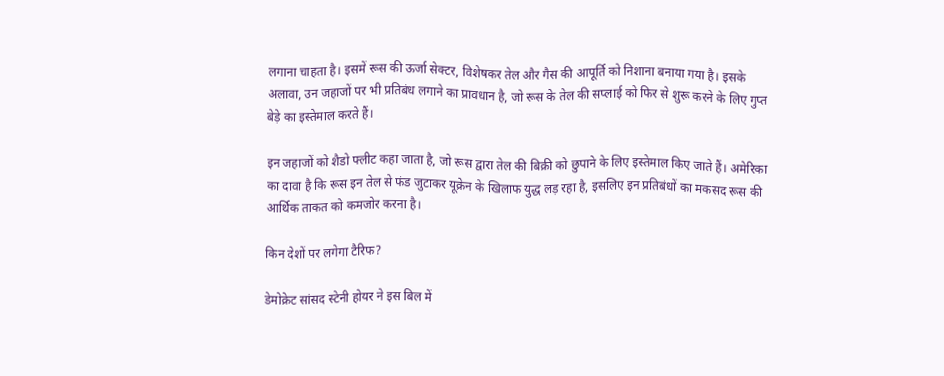लगाना चाहता है। इसमें रूस की ऊर्जा सेक्टर, विशेषकर तेल और गैस की आपूर्ति को निशाना बनाया गया है। इसके अलावा, उन जहाजों पर भी प्रतिबंध लगाने का प्रावधान है, जो रूस के तेल की सप्लाई को फिर से शुरू करने के लिए गुप्त बेड़े का इस्तेमाल करते हैं।

इन जहाजों को शैडो फ्लीट कहा जाता है, जो रूस द्वारा तेल की बिक्री को छुपाने के लिए इस्तेमाल किए जाते हैं। अमेरिका का दावा है कि रूस इन तेल से फंड जुटाकर यूक्रेन के खिलाफ युद्ध लड़ रहा है, इसलिए इन प्रतिबंधों का मकसद रूस की आर्थिक ताकत को कमजोर करना है।

किन देशों पर लगेगा टैरिफ?

डेमोक्रेट सांसद स्टेनी होयर ने इस बिल में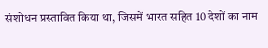संशोधन प्रस्तावित किया था, जिसमें भारत सहित 10 देशों का नाम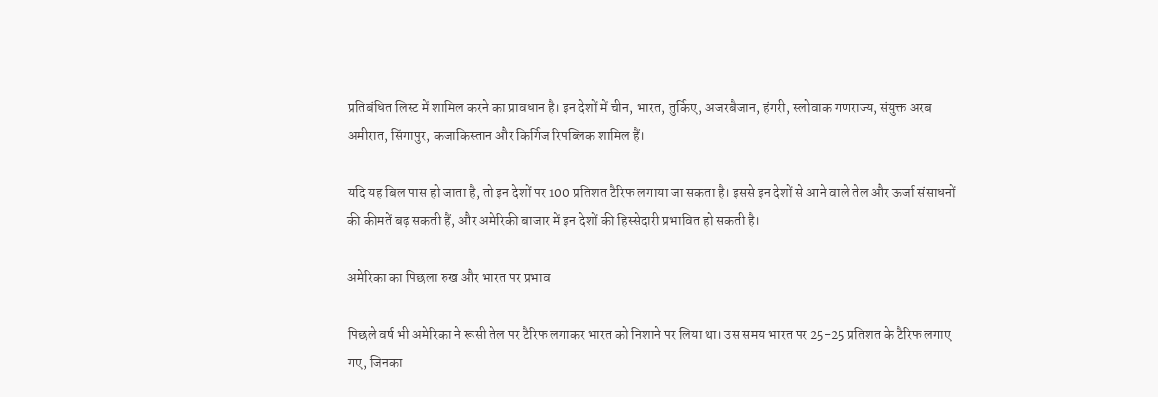प्रतिबंधित लिस्ट में शामिल करने का प्रावधान है। इन देशों में चीन, भारत, तुर्किए, अजरबैजान, हंगरी, स्लोवाक गणराज्य, संयुक्त अरब अमीरात, सिंगापुर, कजाकिस्तान और किर्गिज रिपब्लिक शामिल हैं।

यदि यह बिल पास हो जाता है, तो इन देशों पर 100 प्रतिशत टैरिफ लगाया जा सकता है। इससे इन देशों से आने वाले तेल और ऊर्जा संसाधनों की कीमतें बढ़ सकती हैं, और अमेरिकी बाजार में इन देशों की हिस्सेदारी प्रभावित हो सकती है।

अमेरिका का पिछला रुख और भारत पर प्रभाव

पिछले वर्ष भी अमेरिका ने रूसी तेल पर टैरिफ लगाकर भारत को निशाने पर लिया था। उस समय भारत पर 25-25 प्रतिशत के टैरिफ लगाए गए, जिनका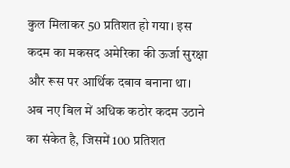कुल मिलाकर 50 प्रतिशत हो गया। इस कदम का मकसद अमेरिका की ऊर्जा सुरक्षा और रूस पर आर्थिक दबाव बनाना था।
अब नए बिल में अधिक कठोर कदम उठाने का संकेत है, जिसमें 100 प्रतिशत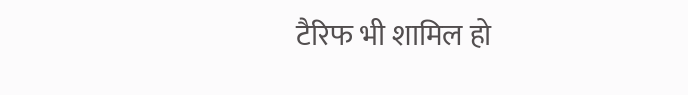टैरिफ भी शामिल हो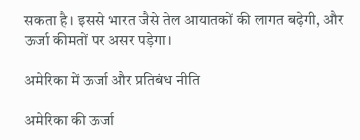सकता है। इससे भारत जैसे तेल आयातकों की लागत बढ़ेगी, और ऊर्जा कीमतों पर असर पड़ेगा।

अमेरिका में ऊर्जा और प्रतिबंध नीति

अमेरिका की ऊर्जा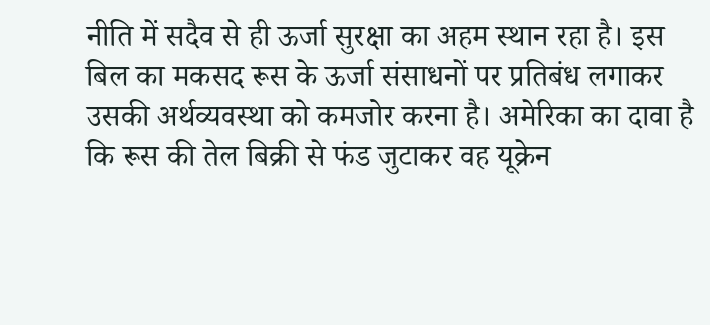नीति में सदैव से ही ऊर्जा सुरक्षा का अहम स्थान रहा है। इस बिल का मकसद रूस के ऊर्जा संसाधनों पर प्रतिबंध लगाकर उसकी अर्थव्यवस्था को कमजोर करना है। अमेरिका का दावा है कि रूस की तेल बिक्री से फंड जुटाकर वह यूक्रेन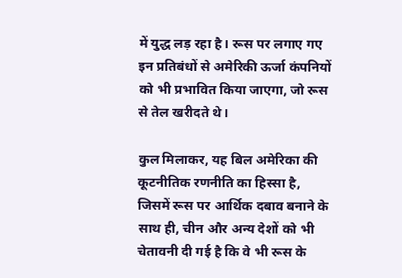में युद्ध लड़ रहा है। रूस पर लगाए गए इन प्रतिबंधों से अमेरिकी ऊर्जा कंपनियों को भी प्रभावित किया जाएगा, जो रूस से तेल खरीदते थे।

कुल मिलाकर, यह बिल अमेरिका की कूटनीतिक रणनीति का हिस्सा है, जिसमें रूस पर आर्थिक दबाव बनाने के साथ ही, चीन और अन्य देशों को भी चेतावनी दी गई है कि वे भी रूस के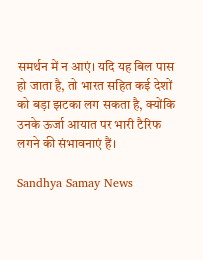समर्थन में न आएं। यदि यह बिल पास हो जाता है, तो भारत सहित कई देशों को बड़ा झटका लग सकता है, क्योंकि उनके ऊर्जा आयात पर भारी टैरिफ लगने की संभावनाएं हैं।

Sandhya Samay News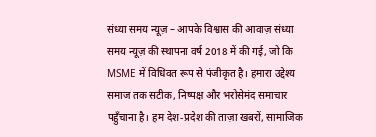संध्या समय न्यूज़ – आपके विश्वास की आवाज़ संध्या समय न्यूज़ की स्थापना वर्ष 2018 में की गई, जो कि MSME में विधिवत रूप से पंजीकृत है। हमारा उद्देश्य समाज तक सटीक, निष्पक्ष और भरोसेमंद समाचार पहुँचाना है। हम देश-प्रदेश की ताज़ा खबरों, सामाजिक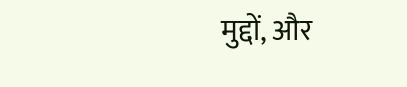मुद्दों, और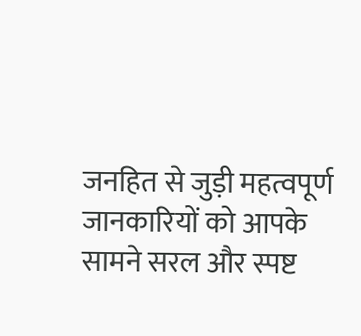जनहित से जुड़ी महत्वपूर्ण जानकारियों को आपके सामने सरल और स्पष्ट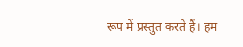रूप में प्रस्तुत करते हैं। हम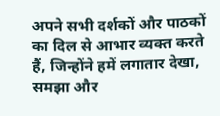अपने सभी दर्शकों और पाठकों का दिल से आभार व्यक्त करते हैं, जिन्होंने हमें लगातार देखा, समझा और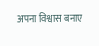अपना विश्वास बनाए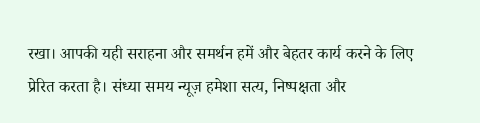रखा। आपकी यही सराहना और समर्थन हमें और बेहतर कार्य करने के लिए प्रेरित करता है। संध्या समय न्यूज़ हमेशा सत्य, निष्पक्षता और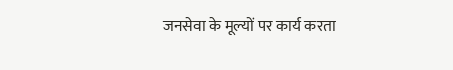जनसेवा के मूल्यों पर कार्य करता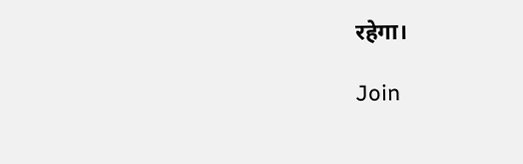रहेगा।

Join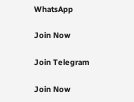WhatsApp

Join Now

Join Telegram

Join Now